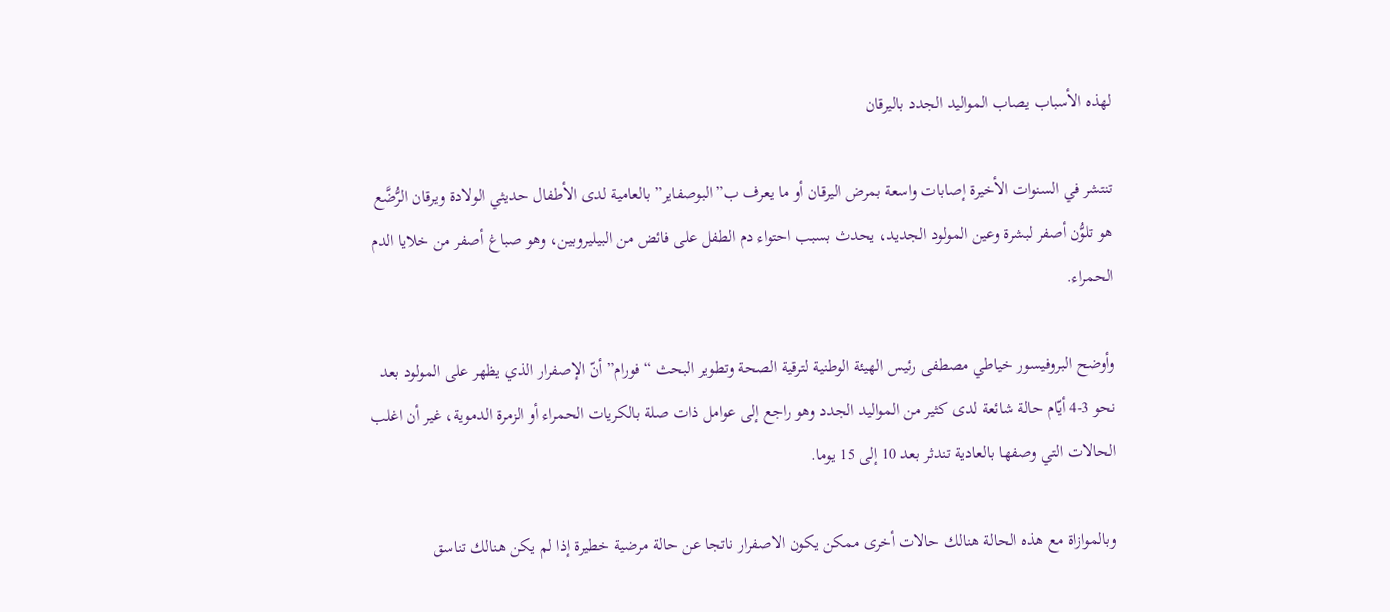لهذه الأسباب يصاب المواليد الجدد باليرقان

تنتشر في السنوات الأخيرة إصابات واسعة بمرض اليرقان أو ما يعرف ب”البوصفاير” بالعامية لدى الأطفال حديثي الولادة ويرقان الرُّضَّع هو تلوُّن أصفر لبشرة وعين المولود الجديد، يحدث بسبب احتواء دم الطفل على فائض من البيليروبين، وهو صباغ أصفر من خلايا الدم الحمراء.

وأوضح البروفيسور خياطي مصطفى رئيس الهيئة الوطنية لترقية الصحة وتطوير البحث “فورام” أنّ الإصفرار الذي يظهر على المولود بعد نحو 3-4 أيّام حالة شائعة لدى كثير من المواليد الجدد وهو راجع إلى عوامل ذات صلة بالكريات الحمراء أو الزمرة الدموية، غير أن اغلب الحالات التي وصفها بالعادية تندثر بعد 10 إلى 15 يوما.

وبالموازاة مع هذه الحالة هنالك حالات أخرى ممكن يكون الاصفرار ناتجا عن حالة مرضية خطيرة إذا لم يكن هنالك تناسق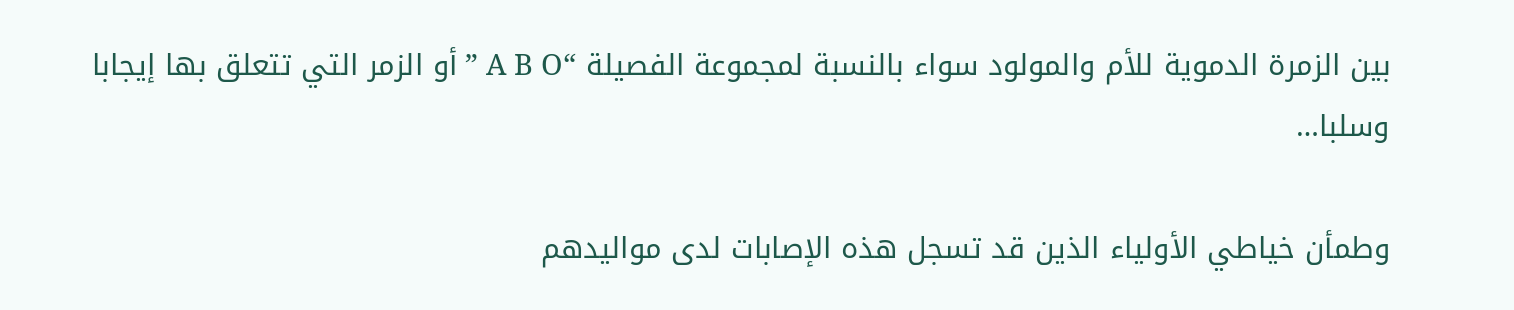بين الزمرة الدموية للأم والمولود سواء بالنسبة لمجموعة الفصيلة “A B O ” أو الزمر التي تتعلق بها إيجابا وسلبا…

وطمأن خياطي الأولياء الذين قد تسجل هذه الإصابات لدى مواليدهم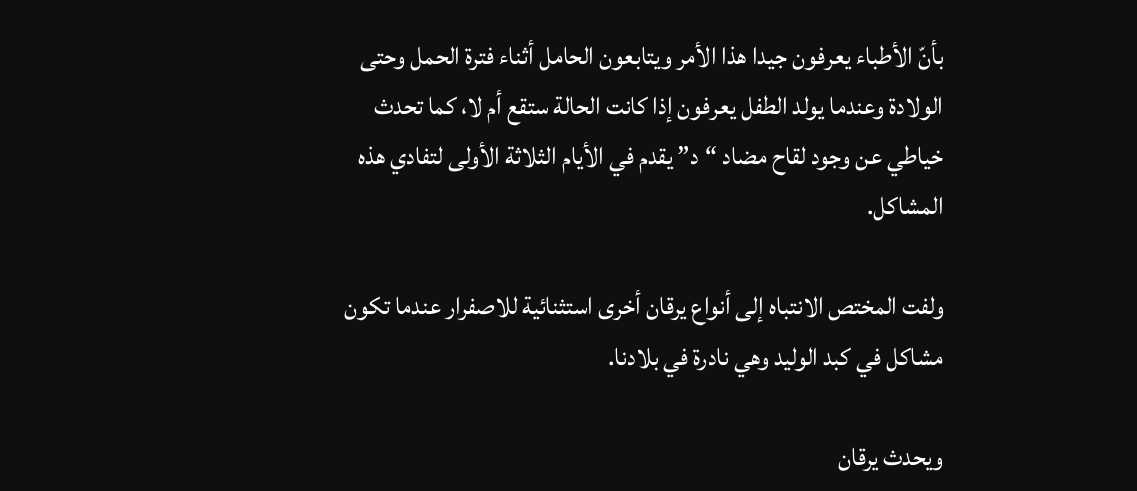بأنّ الأطباء يعرفون جيدا هذا الأمر ويتابعون الحامل أثناء فترة الحمل وحتى الولادة وعندما يولد الطفل يعرفون إذا كانت الحالة ستقع أم لا، كما تحدث خياطي عن وجود لقاح مضاد “د” يقدم في الأيام الثلاثة الأولى لتفادي هذه المشاكل.

ولفت المختص الانتباه إلى أنواع يرقان أخرى استثنائية للاصفرار عندما تكون مشاكل في كبد الوليد وهي نادرة في بلادنا.

ويحدث يرقان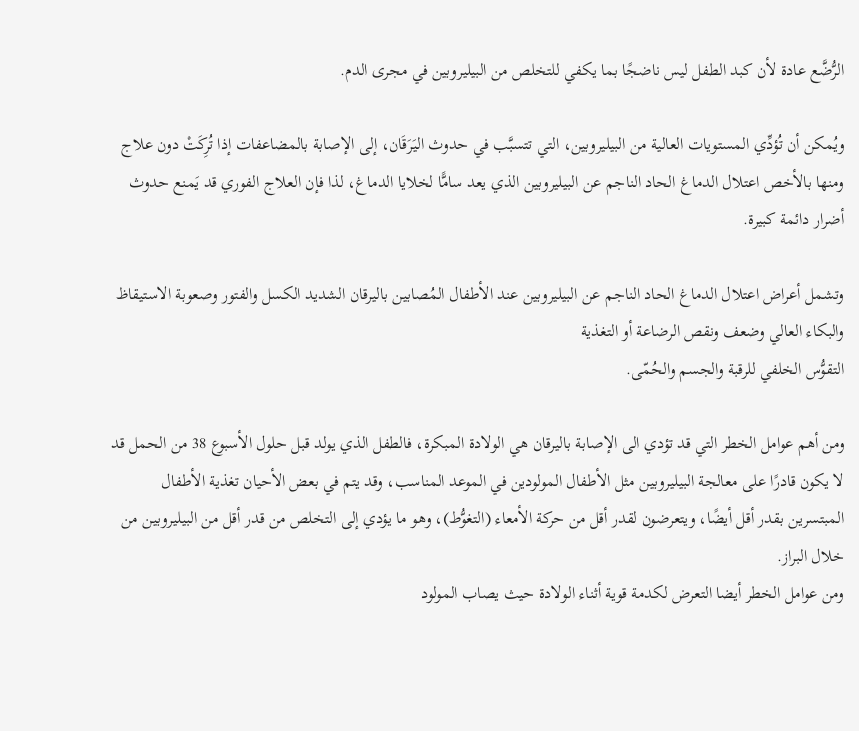الرُّضَّع عادة لأن كبد الطفل ليس ناضجًا بما يكفي للتخلص من البيليروبين في مجرى الدم.

ويُمكن أن تُؤدِّي المستويات العالية من البيليروبين، التي تتسبَّب في حدوث اليَرَقَان، إلى الإصابة بالمضاعفات إذا تُرِكَتْ دون علاج ومنها بالأخص اعتلال الدماغ الحاد الناجم عن البيليروبين الذي يعد سامًّا لخلايا الدماغ، لذا فإن العلاج الفوري قد يَمنع حدوث أضرار دائمة كبيرة.

وتشمل أعراض اعتلال الدماغ الحاد الناجم عن البيليروبين عند الأطفال المُصابين باليرقان الشديد الكسل والفتور وصعوبة الاستيقاظ والبكاء العالي وضعف ونقص الرضاعة أو التغذية
التقوُّس الخلفي للرقبة والجسم والحُمّى.

ومن أهم عوامل الخطر التي قد تؤدي الى الإصابة باليرقان هي الولادة المبكرة، فالطفل الذي يولد قبل حلول الأسبوع 38 من الحمل قد لا يكون قادرًا على معالجة البيليروبين مثل الأطفال المولودين في الموعد المناسب، وقد يتم في بعض الأحيان تغذية الأطفال المبتسرين بقدر أقل أيضًا، ويتعرضون لقدر أقل من حركة الأمعاء (التغوُّط)، وهو ما يؤدي إلى التخلص من قدر أقل من البيليروبين من خلال البراز.
ومن عوامل الخطر أيضا التعرض لكدمة قوية أثناء الولادة حيث يصاب المولود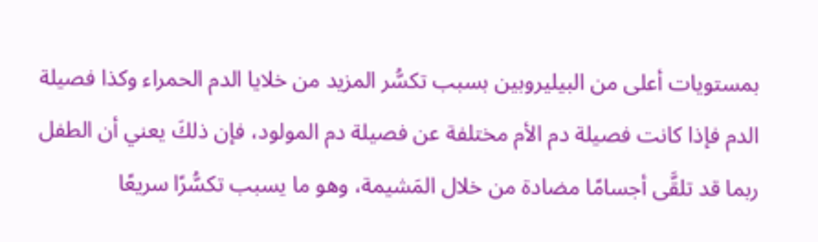بمستويات أعلى من البيليروبين بسبب تكسُّر المزيد من خلايا الدم الحمراء وكذا فصيلة الدم فإذا كانت فصيلة دم الأم مختلفة عن فصيلة دم المولود، فإن ذلكَ يعني أن الطفل ربما قد تلقَّى أجسامًا مضادة من خلال المَشيمة، وهو ما يسبب تكسُّرًا سريعًا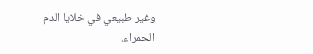وغير طبيعي في خلايا الدم الحمراء.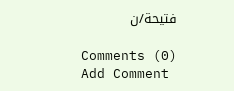فتيحة/ن

Comments (0)
Add Comment